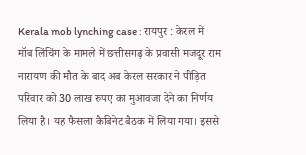Kerala mob lynching case : रायपुर : केरल में मॉब लिंचिंग के मामले में छत्तीसगढ़ के प्रवासी मजदूर राम नारायण की मौत के बाद अब केरल सरकार ने पीड़ित परिवार को 30 लाख रुपए का मुआवजा देने का निर्णय लिया है। यह फैसला कैबिनेट बैठक में लिया गया। इससे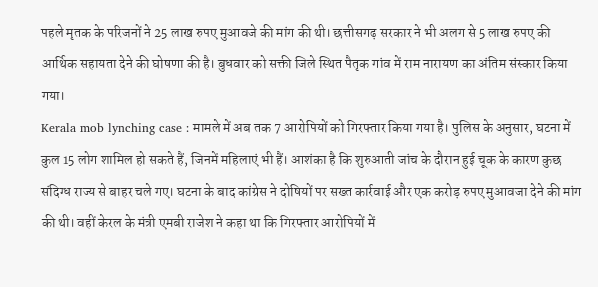पहले मृतक के परिजनों ने 25 लाख रुपए मुआवजे की मांग की थी। छत्तीसगढ़ सरकार ने भी अलग से 5 लाख रुपए की आर्थिक सहायता देने की घोषणा की है। बुधवार को सक्ती जिले स्थित पैतृक गांव में राम नारायण का अंतिम संस्कार किया गया।
Kerala mob lynching case : मामले में अब तक 7 आरोपियों को गिरफ्तार किया गया है। पुलिस के अनुसार, घटना में कुल 15 लोग शामिल हो सकते हैं, जिनमें महिलाएं भी हैं। आशंका है कि शुरुआती जांच के दौरान हुई चूक के कारण कुछ संदिग्ध राज्य से बाहर चले गए। घटना के बाद कांग्रेस ने दोषियों पर सख्त कार्रवाई और एक करोड़ रुपए मुआवजा देने की मांग की थी। वहीं केरल के मंत्री एमबी राजेश ने कहा था कि गिरफ्तार आरोपियों में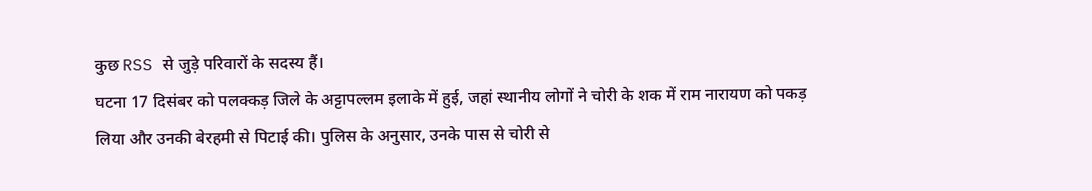कुछ RSS से जुड़े परिवारों के सदस्य हैं।
घटना 17 दिसंबर को पलक्कड़ जिले के अट्टापल्लम इलाके में हुई, जहां स्थानीय लोगों ने चोरी के शक में राम नारायण को पकड़ लिया और उनकी बेरहमी से पिटाई की। पुलिस के अनुसार, उनके पास से चोरी से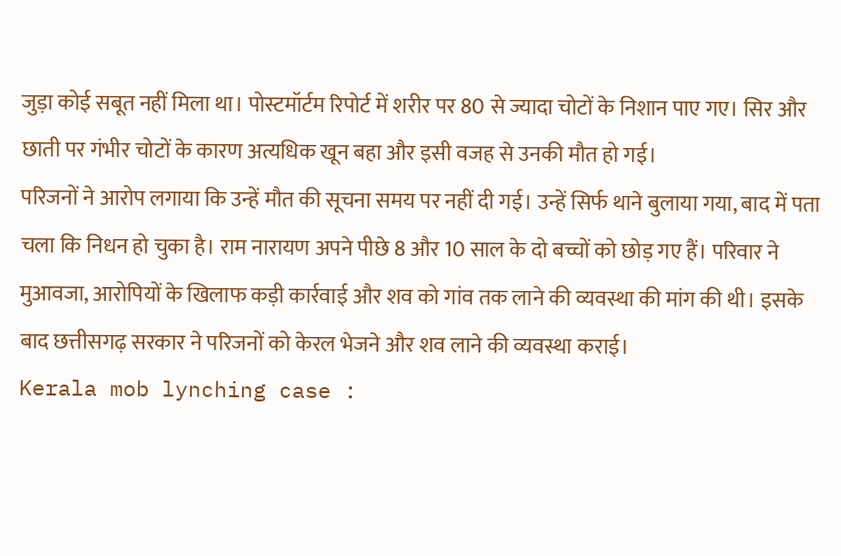जुड़ा कोई सबूत नहीं मिला था। पोस्टमॉर्टम रिपोर्ट में शरीर पर 80 से ज्यादा चोटों के निशान पाए गए। सिर और छाती पर गंभीर चोटों के कारण अत्यधिक खून बहा और इसी वजह से उनकी मौत हो गई।
परिजनों ने आरोप लगाया कि उन्हें मौत की सूचना समय पर नहीं दी गई। उन्हें सिर्फ थाने बुलाया गया, बाद में पता चला कि निधन हो चुका है। राम नारायण अपने पीछे 8 और 10 साल के दो बच्चों को छोड़ गए हैं। परिवार ने मुआवजा, आरोपियों के खिलाफ कड़ी कार्रवाई और शव को गांव तक लाने की व्यवस्था की मांग की थी। इसके बाद छत्तीसगढ़ सरकार ने परिजनों को केरल भेजने और शव लाने की व्यवस्था कराई।
Kerala mob lynching case :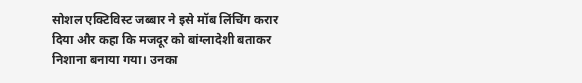सोशल एक्टिविस्ट जब्बार ने इसे मॉब लिंचिंग करार दिया और कहा कि मजदूर को बांग्लादेशी बताकर निशाना बनाया गया। उनका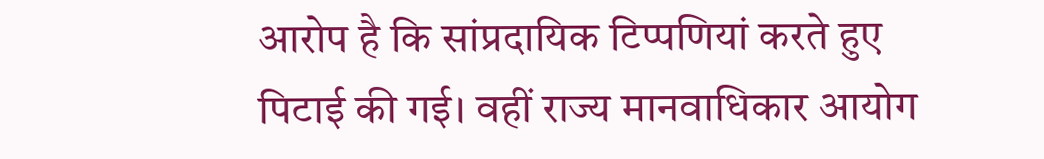आरोप है कि सांप्रदायिक टिप्पणियां करते हुए पिटाई की गई। वहीं राज्य मानवाधिकार आयोग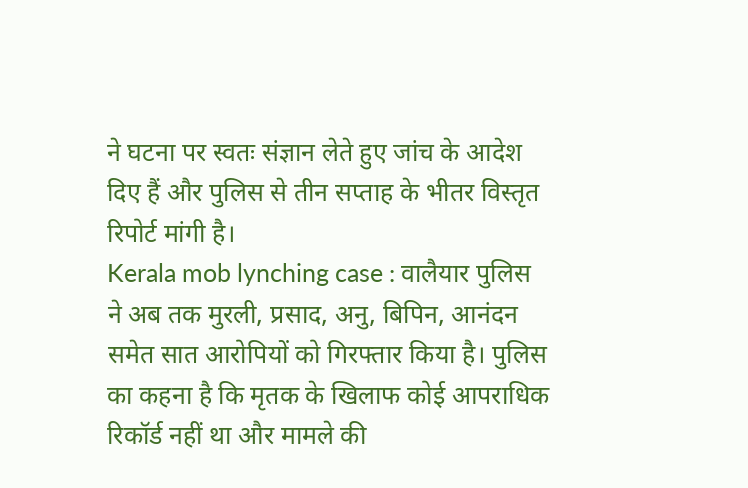ने घटना पर स्वतः संज्ञान लेते हुए जांच के आदेश दिए हैं और पुलिस से तीन सप्ताह के भीतर विस्तृत रिपोर्ट मांगी है।
Kerala mob lynching case : वालैयार पुलिस ने अब तक मुरली, प्रसाद, अनु, बिपिन, आनंदन समेत सात आरोपियों को गिरफ्तार किया है। पुलिस का कहना है कि मृतक के खिलाफ कोई आपराधिक रिकॉर्ड नहीं था और मामले की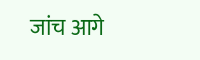जांच आगे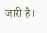जारी है।